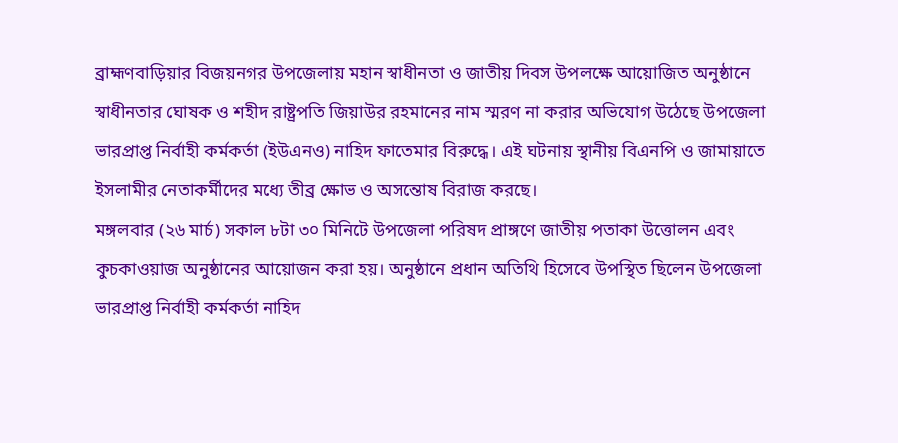ব্রাহ্মণবাড়িয়ার বিজয়নগর উপজেলায় মহান স্বাধীনতা ও জাতীয় দিবস উপলক্ষে আয়োজিত অনুষ্ঠানে স্বাধীনতার ঘোষক ও শহীদ রাষ্ট্রপতি জিয়াউর রহমানের নাম স্মরণ না করার অভিযোগ উঠেছে উপজেলা ভারপ্রাপ্ত নির্বাহী কর্মকর্তা (ইউএনও) নাহিদ ফাতেমার বিরুদ্ধে। এই ঘটনায় স্থানীয় বিএনপি ও জামায়াতে ইসলামীর নেতাকর্মীদের মধ্যে তীব্র ক্ষোভ ও অসন্তোষ বিরাজ করছে।
মঙ্গলবার (২৬ মার্চ) সকাল ৮টা ৩০ মিনিটে উপজেলা পরিষদ প্রাঙ্গণে জাতীয় পতাকা উত্তোলন এবং কুচকাওয়াজ অনুষ্ঠানের আয়োজন করা হয়। অনুষ্ঠানে প্রধান অতিথি হিসেবে উপস্থিত ছিলেন উপজেলা ভারপ্রাপ্ত নির্বাহী কর্মকর্তা নাহিদ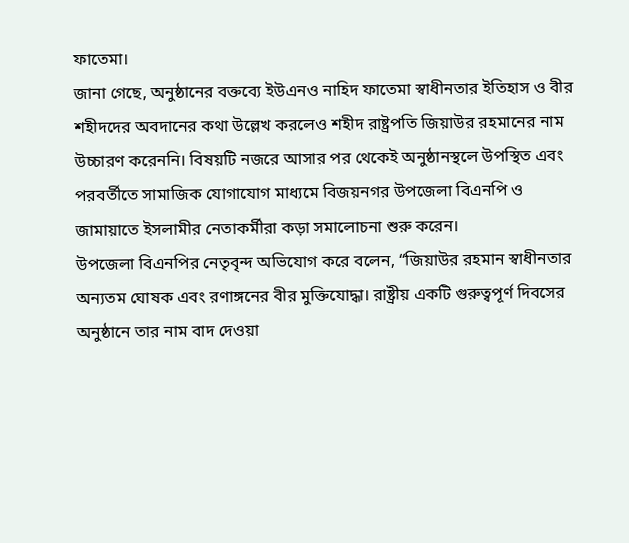ফাতেমা।
জানা গেছে, অনুষ্ঠানের বক্তব্যে ইউএনও নাহিদ ফাতেমা স্বাধীনতার ইতিহাস ও বীর শহীদদের অবদানের কথা উল্লেখ করলেও শহীদ রাষ্ট্রপতি জিয়াউর রহমানের নাম উচ্চারণ করেননি। বিষয়টি নজরে আসার পর থেকেই অনুষ্ঠানস্থলে উপস্থিত এবং পরবর্তীতে সামাজিক যোগাযোগ মাধ্যমে বিজয়নগর উপজেলা বিএনপি ও জামায়াতে ইসলামীর নেতাকর্মীরা কড়া সমালোচনা শুরু করেন।
উপজেলা বিএনপির নেতৃবৃন্দ অভিযোগ করে বলেন, “জিয়াউর রহমান স্বাধীনতার অন্যতম ঘোষক এবং রণাঙ্গনের বীর মুক্তিযোদ্ধা। রাষ্ট্রীয় একটি গুরুত্বপূর্ণ দিবসের অনুষ্ঠানে তার নাম বাদ দেওয়া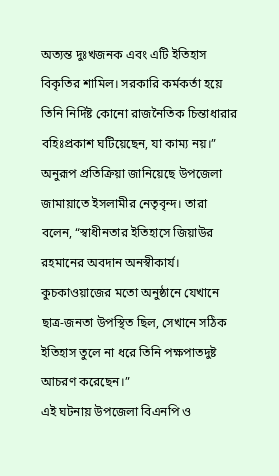অত্যন্ত দুঃখজনক এবং এটি ইতিহাস বিকৃতির শামিল। সরকারি কর্মকর্তা হয়ে তিনি নির্দিষ্ট কোনো রাজনৈতিক চিন্তাধারার বহিঃপ্রকাশ ঘটিয়েছেন, যা কাম্য নয়।”
অনুরূপ প্রতিক্রিয়া জানিয়েছে উপজেলা জামায়াতে ইসলামীর নেতৃবৃন্দ। তারা বলেন, “স্বাধীনতার ইতিহাসে জিয়াউর রহমানের অবদান অনস্বীকার্য। কুচকাওয়াজের মতো অনুষ্ঠানে যেখানে ছাত্র-জনতা উপস্থিত ছিল, সেখানে সঠিক ইতিহাস তুলে না ধরে তিনি পক্ষপাতদুষ্ট আচরণ করেছেন।”
এই ঘটনায় উপজেলা বিএনপি ও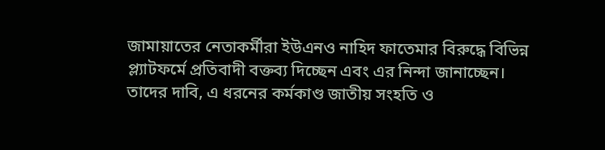জামায়াতের নেতাকর্মীরা ইউএনও নাহিদ ফাতেমার বিরুদ্ধে বিভিন্ন প্ল্যাটফর্মে প্রতিবাদী বক্তব্য দিচ্ছেন এবং এর নিন্দা জানাচ্ছেন। তাদের দাবি, এ ধরনের কর্মকাণ্ড জাতীয় সংহতি ও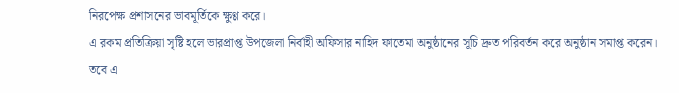নিরপেক্ষ প্রশাসনের ভাবমূর্তিকে ক্ষুণ্ণ করে।
এ রকম প্রতিক্রিয়া সৃষ্টি হলে ভারপ্রাপ্ত উপজেলা নির্বাহী অফিসার নাহিদ ফাতেমা অনুষ্ঠানের সূচি দ্রুত পরিবর্তন করে অনুষ্ঠান সমাপ্ত করেন।
তবে এ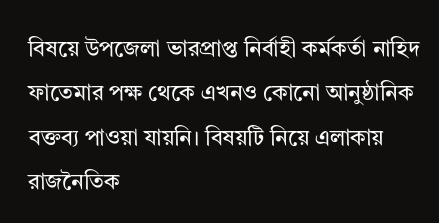বিষয়ে উপজেলা ভারপ্রাপ্ত নির্বাহী কর্মকর্তা নাহিদ ফাতেমার পক্ষ থেকে এখনও কোনো আনুষ্ঠানিক বক্তব্য পাওয়া যায়নি। বিষয়টি নিয়ে এলাকায় রাজনৈতিক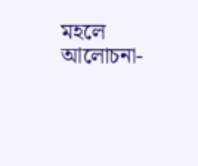মহলে আলোচনা-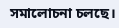সমালোচনা চলছে।